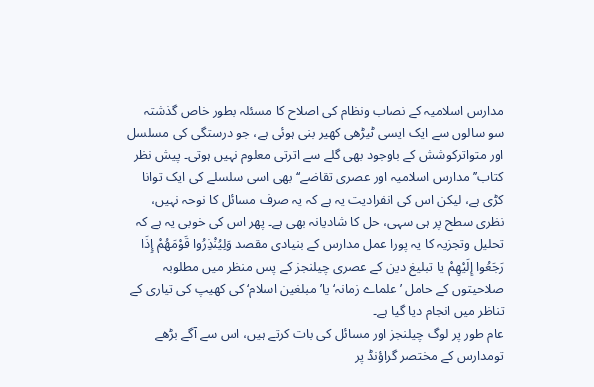مدارس اسلامیہ کے نصاب ونظام کی اصلاح کا مسئلہ بطور خاص گذشتہ سو سالوں سے ایک ایسی ٹیڑھی کھیر بنی ہوئی ہے، جو درستگی کی مسلسل اور متواترکوشش کے باوجود بھی گلے سے اترتی معلوم نہیں ہوتی۔ پیش نظر کتاب’’مدارس اسلامیہ اور عصری تقاضے‘‘ بھی اسی سلسلے کی ایک توانا کڑی ہے، لیکن اس کی انفرادیت یہ ہے کہ یہ صرف مسائل کا نوحہ نہیں، نظری سطح پر ہی سہی، حل کا شادیانہ بھی ہے۔ پھر اس کی خوبی یہ ہے کہ تحلیل وتجزیہ کا یہ پورا عمل مدارس کے بنیادی مقصد وَلِيُنْذِرُوا قَوْمَهُمْ إِذَا رَجَعُوا إِلَيْهِمْ یا تبلیغ دین کے عصری چیلنجز کے پس منظر میں مطلوبہ صلاحیتوں کے حامل ’علماے زمانہ‘ یا’ مبلغین اسلام‘ کی کھیپ کی تیاری کے تناظر میں انجام دیا گیا ہے۔
عام طور پر لوگ چیلنجز اور مسائل کی بات کرتے ہیں، اس سے آگے بڑھے تومدارس کے مختصر گراؤنڈ پر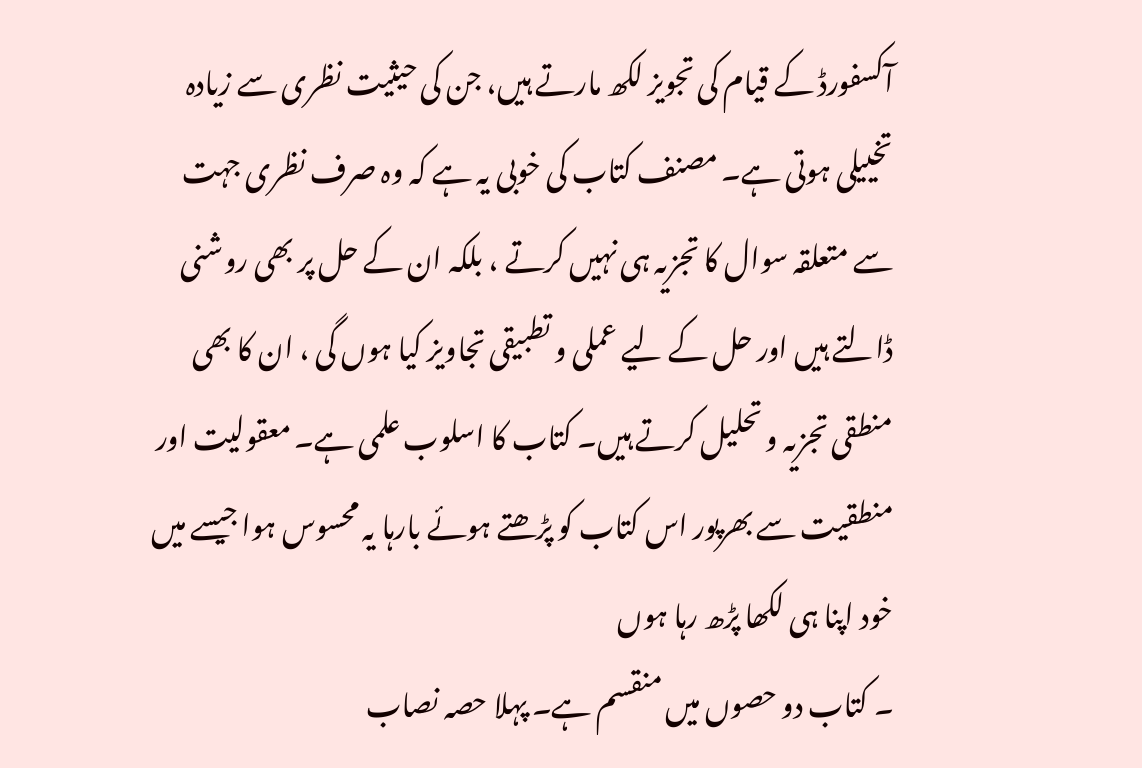آکسفورڈ کے قیام کی تجویز لکھ مارتے ہیں، جن کی حیثیت نظری سے زیادہ تخییلی ہوتی ہے۔ مصنف کتاب کی خوبی یہ ہے کہ وہ صرف نظری جہت سے متعلقہ سوال کا تجزیہ ہی نہیں کرتے ، بلکہ ان کے حل پر بھی روشنی ڈالتے ہیں اور حل کے لیے عملی و تطبیقی تجاویز کیا ہوں گی ، ان کا بھی منطقی تجزیہ و تحلیل کرتے ہیں۔ کتاب کا اسلوب علمی ہے۔ معقولیت اور منطقیت سے بھرپور اس کتاب کو پڑھتے ہوئے بارہا یہ محسوس ہوا جیسے میں خود اپنا ہی لکھا پڑھ رہا ہوں
۔ کتاب دو حصوں میں منقسم ہے۔ پہلا حصہ نصاب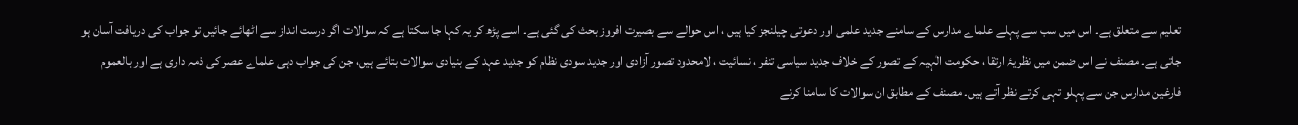تعلیم سے متعلق ہے۔ اس میں سب سے پہلے علماے مدارس کے سامنے جدید علمی اور دعوتی چیلنجز کیا ہیں ، اس حوالے سے بصیرت افروز بحث کی گئی ہے۔ اسے پڑھ کر یہ کہا جا سکتا ہے کہ سوالات اگر درست انداز سے اٹھائے جائیں تو جواب کی دریافت آسان ہو جاتی ہے۔ مصنف نے اس ضمن میں نظریۂ ارتقا ، حکومت الٰہیہ کے تصور کے خلاف جدید سیاسی تنفر ، نسائیت ، لامحدود تصور آزادی اور جدید سودی نظام کو جدید عہد کے بنیادی سوالات بتائے ہیں، جن کی جواب دہی علماے عصر کی ذمہ داری ہے اور بالعموم فارغین مدارس جن سے پہلو تہی کرتے نظر آتے ہیں۔ مصنف کے مطابق ان سوالات کا سامنا کرنے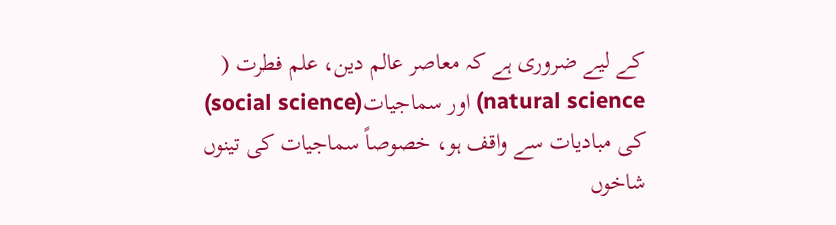کے لیے ضروری ہے کہ معاصر عالم دین، علم فطرت ( natural science) اور سماجیات(social science) کی مبادیات سے واقف ہو، خصوصاً سماجیات کی تینوں شاخوں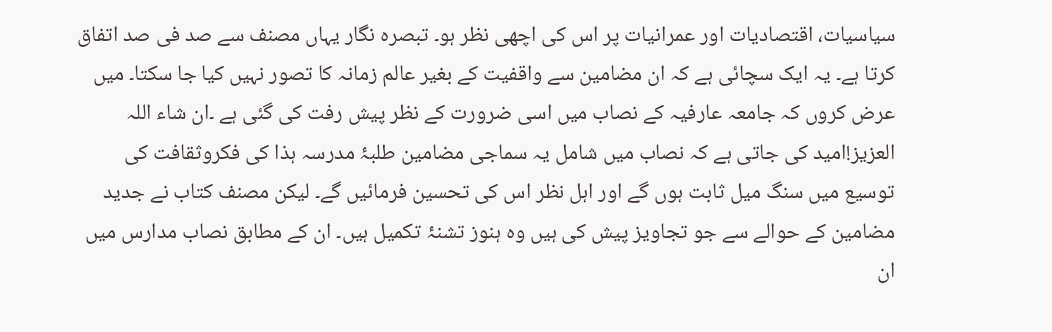سیاسیات، اقتصادیات اور عمرانیات پر اس کی اچھی نظر ہو۔ تبصرہ نگار یہاں مصنف سے صد فی صد اتفاق کرتا ہے۔ یہ ایک سچائی ہے کہ ان مضامین سے واقفیت کے بغیر عالم زمانہ کا تصور نہیں کیا جا سکتا۔ میں عرض کروں کہ جامعہ عارفیہ کے نصاب میں اسی ضرورت کے نظر پیش رفت کی گئی ہے ۔ان شاء اللہ العزیز!امید کی جاتی ہے کہ نصاب میں شامل یہ سماجی مضامین طلبۂ مدرسہ ہذا کی فکروثقافت کی توسیع میں سنگ میل ثابت ہوں گے اور اہل نظر اس کی تحسین فرمائیں گے۔ لیکن مصنف کتاب نے جدید مضامین کے حوالے سے جو تجاویز پیش کی ہیں وہ ہنوز تشنۂ تکمیل ہیں۔ ان کے مطابق نصاب مدارس میں ان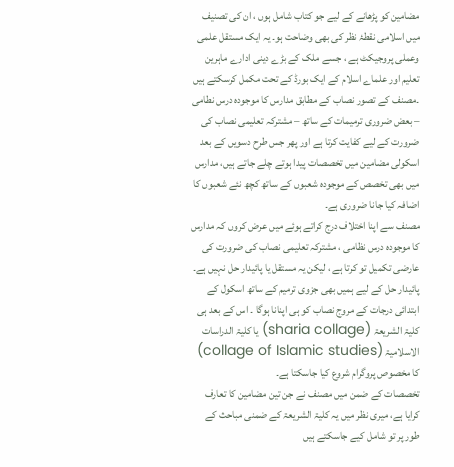مضامین کو پڑھانے کے لیے جو کتاب شامل ہوں ، ان کی تصنیف میں اسلامی نقطۂ نظر کی بھی وضاحت ہو۔ یہ ایک مستقل علمی وعملی پروجیکٹ ہے ، جسے ملک کے بڑے دینی ادارے ماہرین تعلیم اور علماے اسلام کے ایک بورڈ کے تحت مکمل کرسکتے ہیں
۔مصنف کے تصور نصاب کے مطابق مدارس کا موجودہ درس نطامی – بعض ضروری ترمیمات کے ساتھ – مشترکہ تعلیمی نصاب کی ضرورت کے لیے کفایت کرتا ہے اور پھر جس طرح دسویں کے بعد اسکولی مضامین میں تخصصات پیدا ہوتے چلے جاتے ہیں، مدارس میں بھی تخصص کے موجودہ شعبوں کے ساتھ کچھ نئے شعبوں کا اضافہ کیا جانا ضروری ہے۔
مصنف سے اپنا اختلاف درج کراتے ہوئے میں عرض کروں کہ مدارس کا موجودہ درس نظامی ، مشترکہ تعلیمی نصاب کی ضرورت کی عارضی تکمیل تو کرتا ہے ، لیکن یہ مستقل یا پائیدار حل نہیں ہے۔ پائیدار حل کے لیے ہمیں بھی جزوی ترمیم کے ساتھ اسکول کے ابتدائی درجات کے مروج نصاب کو ہی اپنانا ہوگا ۔ اس کے بعد ہی کلیۃ الشریعۃ (sharia collage) یا کلیۃ الدراسات الاسلامیۃ (collage of Islamic studies) کا مخصوص پروگرام شروع کیا جاسکتا ہے۔
تخصصات کے ضمن میں مصنف نے جن تین مضامین کا تعارف کرایا ہے، میری نظر میں یہ کلیۃ الشریعۃ کے ضمنی مباحث کے طور پر تو شامل کیے جاسکتے ہیں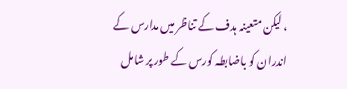، لیکن متعینہ ہدف کے تناظر میں مدارس کے اندران کو باضابطہ کورس کے طور پر شامل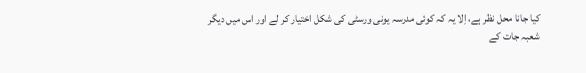کیا جانا محل نظر ہے، اِلا یہ کہ کوئی مدرسہ یونی ورسٹی کی شکل اختیار کر لے اور اس میں دیگر شعبہ جات کے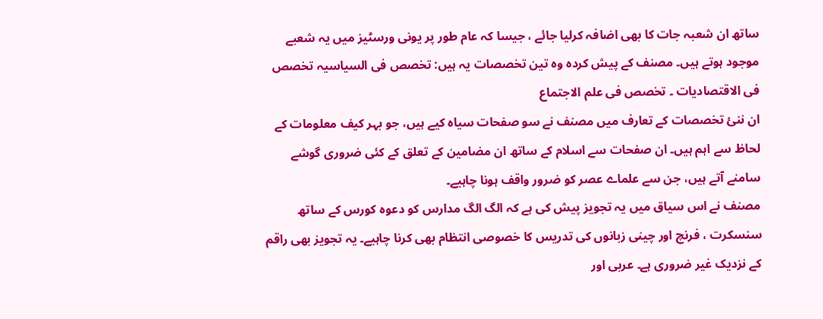ساتھ ان شعبہ جات کا بھی اضافہ کرلیا جائے ، جیسا کہ عام طور پر یونی ورسٹیز میں یہ شعبے موجود ہوتے ہیں۔ مصنف کے پیش کردہ وہ تین تخصصات یہ ہیں: تخصص فی السیاسیہ تخصص فی الاقتصادیات ۔ تخصص فی علم الاجتماع
ان ننئ تخصصات کے تعارف میں مصنف نے سو صفحات سیاہ کیے ہیں، جو بہر کیف معلومات کے لحاظ سے اہم ہیں۔ ان صفحات سے اسلام کے ساتھ ان مضامین کے تعلق کے کئی ضروری گوشے سامنے آتے ہیں، جن سے علماے عصر کو ضرور واقف ہونا چاہیے۔
مصنف نے اس سیاق میں یہ تجویز پیش کی ہے کہ الگ الگ مدارس کو دعوہ کورس کے ساتھ سنسکرت ، فرنچ اور چینی زبانوں کی تدریس کا خصوصی انتظام بھی کرنا چاہیے۔ یہ تجویز بھی راقم کے نزدیک غیر ضروری ہے۔ عربی اور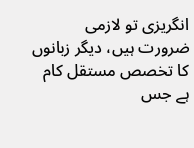انگریزی تو لازمی ضرورت ہیں، دیگر زبانوں کا تخصص مستقل کام ہے جس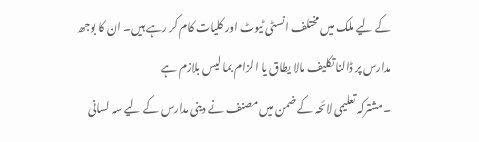کے لیے ملک میں مختلف انسٹی ٹیوٹ اور کلیات کام کر رہے ہیں۔ ان کا بوجھ مدارس پر ڈالنا تکلیف مالا یطاق یا الزام بما لیس بلازم ہے
۔مشترکہ تعلیمی لائحہ کے ضمن میں مصنف نے دینی مدارس کے لیے سہ لسانی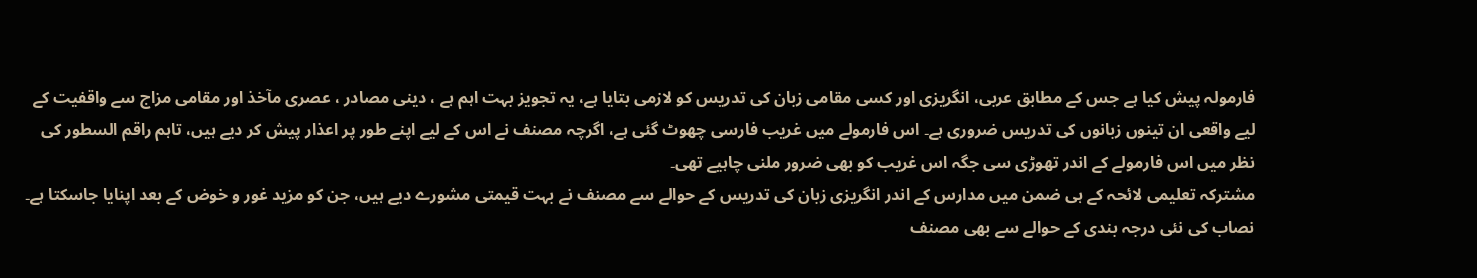فارمولہ پیش کیا ہے جس کے مطابق عربی، انگریزی اور کسی مقامی زبان کی تدریس کو لازمی بتایا ہے، یہ تجویز بہت اہم ہے ، دینی مصادر ، عصری مآخذ اور مقامی مزاج سے واقفیت کے لیے واقعی ان تینوں زبانوں کی تدریس ضروری ہے۔ اس فارمولے میں غریب فارسی چھوٹ گئی ہے، اگرچہ مصنف نے اس کے لیے اپنے طور پر اعذار پیش کر دیے ہیں، تاہم راقم السطور کی نظر میں اس فارمولے کے اندر تھوڑی سی جگہ اس غریب کو بھی ضرور ملنی چاہیے تھی۔
مشترکہ تعلیمی لائحہ کے ہی ضمن میں مدارس کے اندر انگریزی زبان کی تدریس کے حوالے سے مصنف نے بہت قیمتی مشورے دیے ہیں، جن کو مزید غور و خوض کے بعد اپنایا جاسکتا ہے۔ نصاب کی نئی درجہ بندی کے حوالے سے بھی مصنف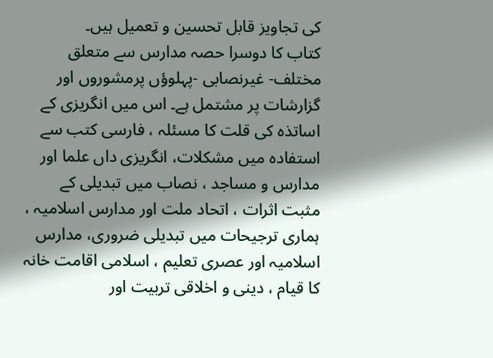کی تجاویز قابل تحسین و تعمیل ہیں۔
کتاب کا دوسرا حصہ مدارس سے متعلق مختلف- غیرنصابی -پہلوؤں پرمشوروں اور گزارشات پر مشتمل ہے۔ اس میں انگریزی کے اساتذہ کی قلت کا مسئلہ ، فارسی کتب سے استفادہ میں مشکلات، انگریزی داں علما اور مدارس و مساجد ، نصاب میں تبدیلی کے مثبت اثرات ، اتحاد ملت اور مدارس اسلامیہ ، ہماری ترجیحات میں تبدیلی ضروری، مدارس اسلامیہ اور عصری تعلیم ، اسلامی اقامت خانہ کا قیام ، دینی و اخلاقی تربیت اور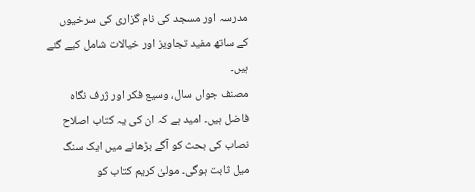مدرسہ اور مسجد کی نام گزاری کی سرخیوں کے ساتھ مفید تجاویز اور خیالات شامل کیے گئے ہیں۔
مصنف جواں سال، وسیع فکر اور ژرف نگاہ فاضل ہیں۔ امید ہے کہ ان کی یہ کتاب اصلاح نصاب کی بحث کو آگے بڑھانے میں ایک سنگ میل ثابت ہوگی۔ مولیٰ کریم کتاب کو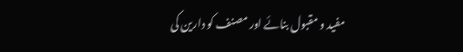مفید و مقبول بنائے اور مصنف کو دارین کی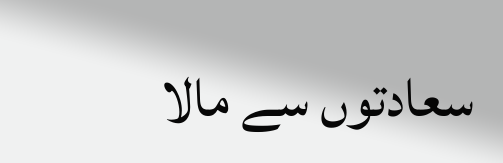سعادتوں سے مالا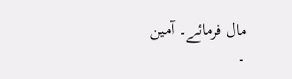مال فرمائے۔ آمین
۔